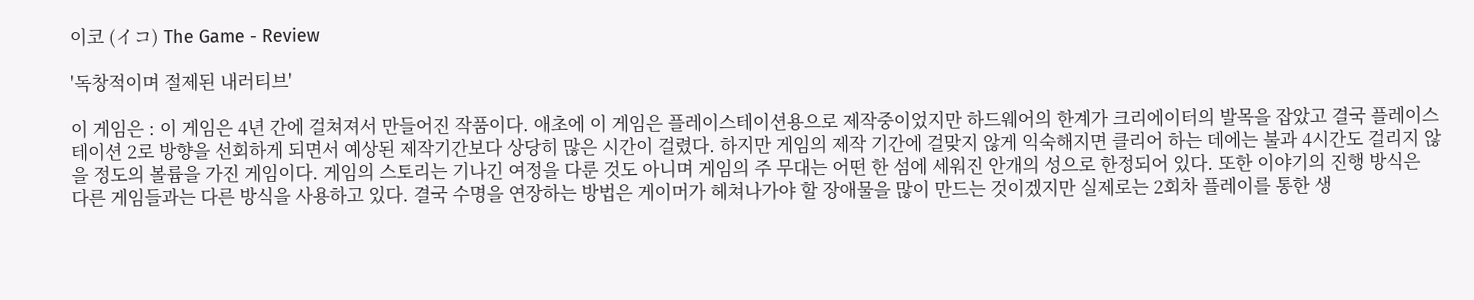이코 (イコ) The Game - Review

'독창적이며 절제된 내러티브'

이 게임은 : 이 게임은 4년 간에 걸쳐져서 만들어진 작품이다. 애초에 이 게임은 플레이스테이션용으로 제작중이었지만 하드웨어의 한계가 크리에이터의 발목을 잡았고 결국 플레이스테이션 2로 방향을 선회하게 되면서 예상된 제작기간보다 상당히 많은 시간이 걸렸다. 하지만 게임의 제작 기간에 걸맞지 않게 익숙해지면 클리어 하는 데에는 불과 4시간도 걸리지 않을 정도의 볼륨을 가진 게임이다. 게임의 스토리는 기나긴 여정을 다룬 것도 아니며 게임의 주 무대는 어떤 한 섬에 세워진 안개의 성으로 한정되어 있다. 또한 이야기의 진행 방식은 다른 게임들과는 다른 방식을 사용하고 있다. 결국 수명을 연장하는 방법은 게이머가 헤쳐나가야 할 장애물을 많이 만드는 것이겠지만 실제로는 2회차 플레이를 통한 생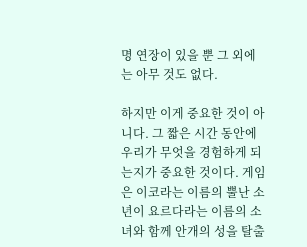명 연장이 있을 뿐 그 외에는 아무 것도 없다.

하지만 이게 중요한 것이 아니다. 그 짧은 시간 동안에 우리가 무엇을 경험하게 되는지가 중요한 것이다. 게임은 이코라는 이름의 뿔난 소년이 요르다라는 이름의 소녀와 함께 안개의 성을 탈출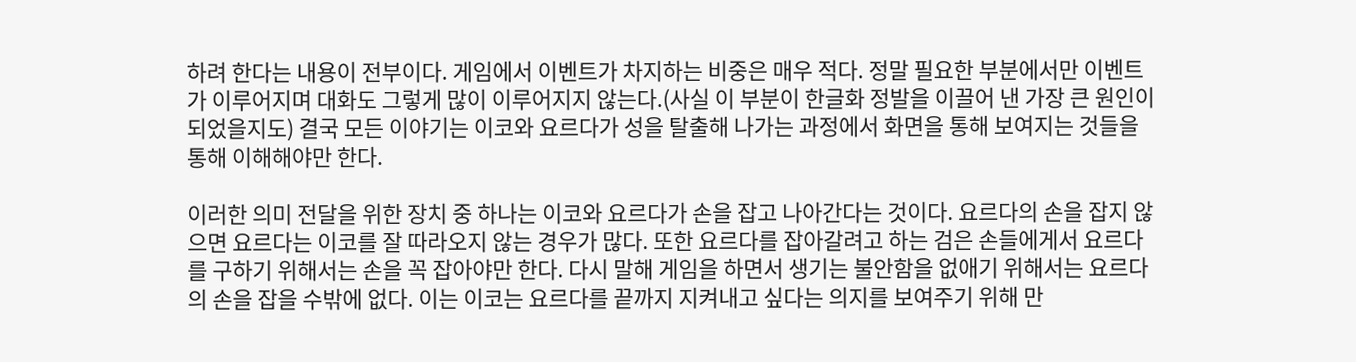하려 한다는 내용이 전부이다. 게임에서 이벤트가 차지하는 비중은 매우 적다. 정말 필요한 부분에서만 이벤트가 이루어지며 대화도 그렇게 많이 이루어지지 않는다.(사실 이 부분이 한글화 정발을 이끌어 낸 가장 큰 원인이 되었을지도) 결국 모든 이야기는 이코와 요르다가 성을 탈출해 나가는 과정에서 화면을 통해 보여지는 것들을 통해 이해해야만 한다.

이러한 의미 전달을 위한 장치 중 하나는 이코와 요르다가 손을 잡고 나아간다는 것이다. 요르다의 손을 잡지 않으면 요르다는 이코를 잘 따라오지 않는 경우가 많다. 또한 요르다를 잡아갈려고 하는 검은 손들에게서 요르다를 구하기 위해서는 손을 꼭 잡아야만 한다. 다시 말해 게임을 하면서 생기는 불안함을 없애기 위해서는 요르다의 손을 잡을 수밖에 없다. 이는 이코는 요르다를 끝까지 지켜내고 싶다는 의지를 보여주기 위해 만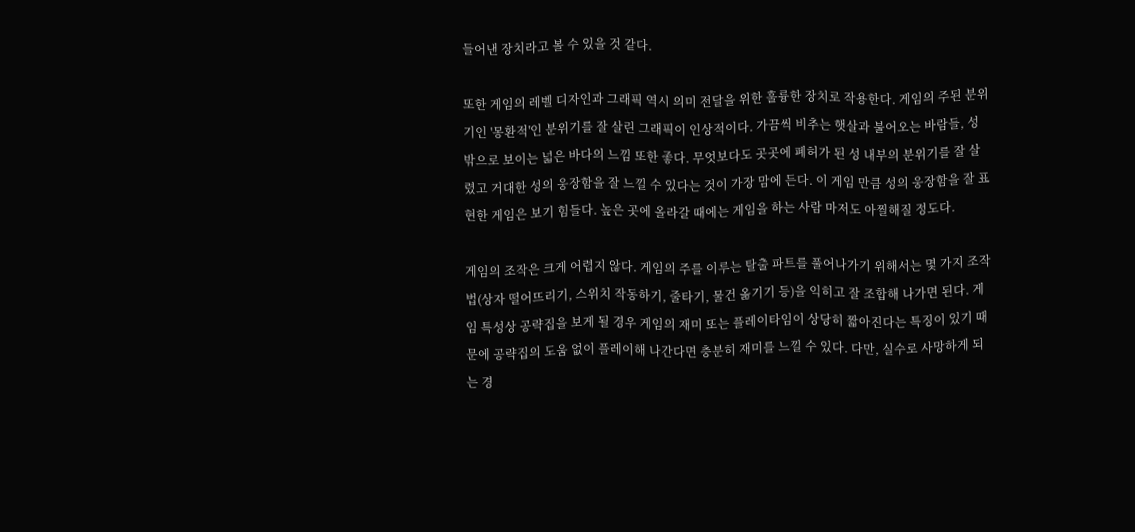들어낸 장치라고 볼 수 있을 것 같다.

또한 게임의 레벨 디자인과 그래픽 역시 의미 전달을 위한 훌륭한 장치로 작용한다. 게임의 주된 분위기인 '몽환적'인 분위기를 잘 살린 그래픽이 인상적이다. 가끔씩 비추는 햇살과 불어오는 바람들, 성 밖으로 보이는 넓은 바다의 느낌 또한 좋다. 무엇보다도 곳곳에 폐허가 된 성 내부의 분위기를 잘 살렸고 거대한 성의 웅장함을 잘 느낄 수 있다는 것이 가장 맘에 든다. 이 게임 만큼 성의 웅장함을 잘 표현한 게임은 보기 힘들다. 높은 곳에 올라갈 때에는 게임을 하는 사람 마저도 아찔해질 정도다.

게임의 조작은 크게 어렵지 않다. 게임의 주를 이루는 탈출 파트를 풀어나가기 위해서는 몇 가지 조작법(상자 떨어뜨리기, 스위치 작동하기, 줄타기, 물건 옮기기 등)을 익히고 잘 조합해 나가면 된다. 게임 특성상 공략집을 보게 될 경우 게임의 재미 또는 플레이타임이 상당히 짧아진다는 특징이 있기 때문에 공략집의 도움 없이 플레이해 나간다면 충분히 재미를 느낄 수 있다. 다만, 실수로 사망하게 되는 경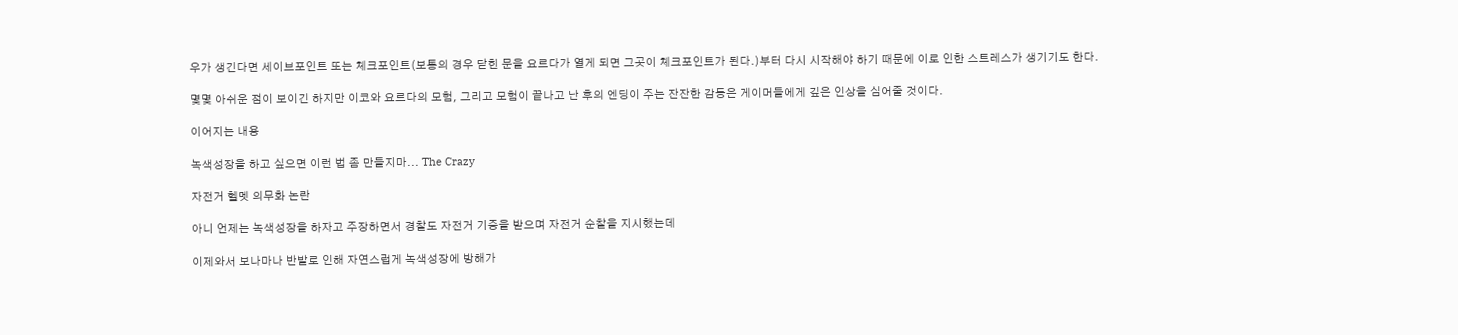우가 생긴다면 세이브포인트 또는 체크포인트(보통의 경우 닫힌 문을 요르다가 열게 되면 그곳이 체크포인트가 된다.)부터 다시 시작해야 하기 때문에 이로 인한 스트레스가 생기기도 한다.

몇몇 아쉬운 점이 보이긴 하지만 이코와 요르다의 모험, 그리고 모험이 끝나고 난 후의 엔딩이 주는 잔잔한 감동은 게이머들에게 깊은 인상을 심어줄 것이다.

이어지는 내용

녹색성장을 하고 싶으면 이런 법 좀 만들지마... The Crazy

자전거 헬멧 의무화 논란

아니 언제는 녹색성장을 하자고 주장하면서 경찰도 자전거 기증을 받으며 자전거 순찰을 지시했는데

이제와서 보나마나 반발로 인해 자연스럽게 녹색성장에 방해가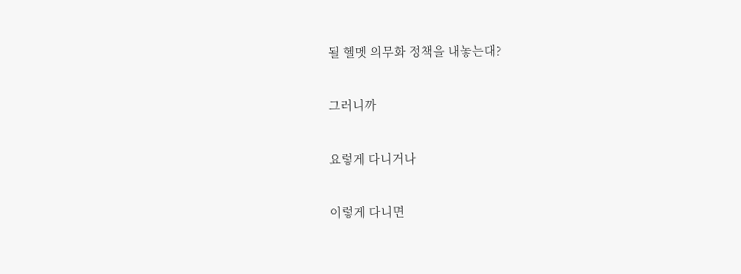될 헬멧 의무화 정책을 내놓는대?

그러니까

요렇게 다니거나

이렇게 다니면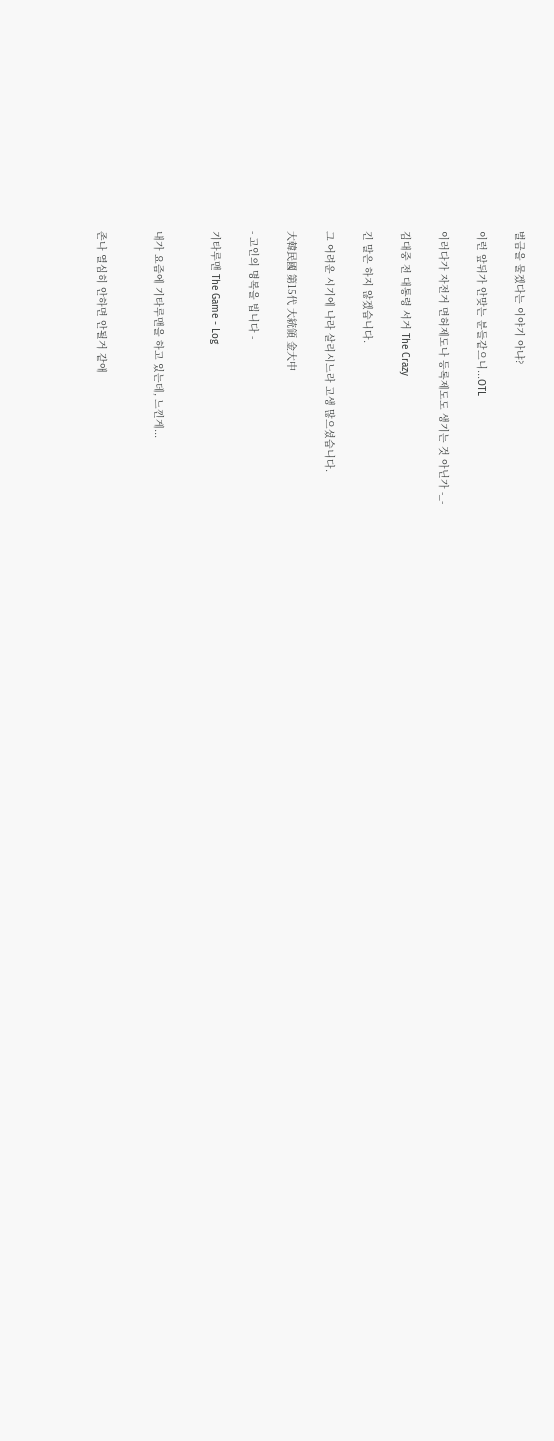벌금을 물겠다는 이야기 아냐?

이런 앞뒤가 안맞는 분들같으니...OTL

이러다가 자전거 면허제도나 등록제도도 생기는 것 아닌가 -_-

김대중 전 대통령 서거 The Crazy

긴 말은 하지 않겠습니다.

그 어려운 시기에 나라 살리시느라 고생 많으셨습니다.

大韓民國 第15代 大統領 金大中

- 고인의 명복을 빕니다 -

기타루맨 The Game - Log


내가 요즘에 기타루맨을 하고 있는데, 느낀게...


존나 열심히 안하면 안될거 같애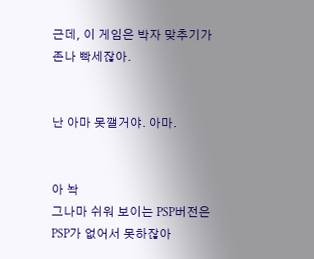근데, 이 게임은 박자 맞추기가 존나 빡세잖아.


난 아마 못깰거야. 아마.


아 놕
그나마 쉬워 보이는 PSP버전은 PSP가 없어서 못하잖아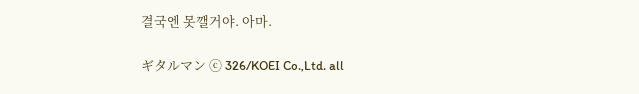결국엔 못깰거야. 아마.

ギタルマン ⓒ 326/KOEI Co.,Ltd. all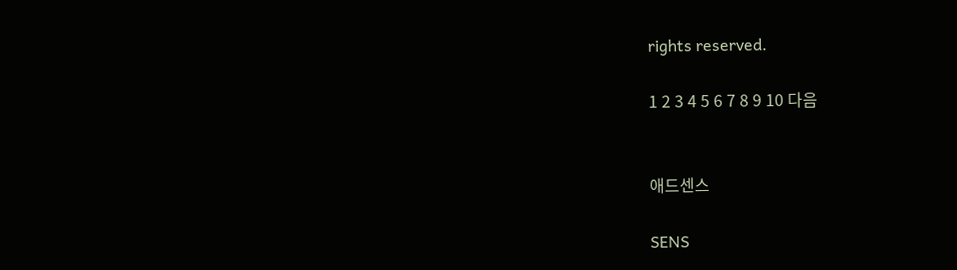rights reserved.

1 2 3 4 5 6 7 8 9 10 다음


애드센스

SENS